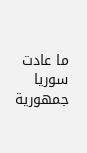ما عادت سوريا جمهورية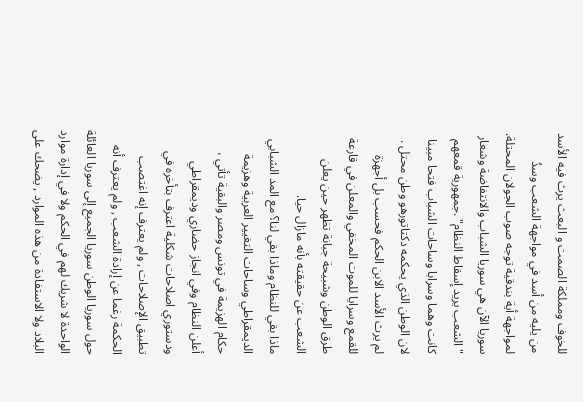للخوف ومملكة الصمت و البعث يرث فيه الأسد من يليه من أسد في مواجهة الشعب وسدُ لمواجهة أية بندقية توجه صوب الجولان المحتلة. سوريا الآن هي سوريا الشباب والانتفاضة وشعار "الشعب يريد إسقاط النظام" .جمهورية قمعهم كانت وهما وسرابا وساحات الشباب فتحا مبينا لان الوطن الذي يحكمه دكتاتورهو وطن محتل .
لم يرث الأسد الابن الحكم فحسب بل أجهزة للقمع وسرايا للموت المخفي والمعلن في قارعة طرق الوطن وشبيحة جبانة تظهر حين يعلن الشعب عن حقيقته بأنه مازال حيا.
ماذا بقي للنظام وماذا بقي لنا؟ مع المد الشبابي الديمقراطي وساحات التغيير العربية وهزيمة حكام الهزيمة في تونس ومصر والبقية تأتي ، أعلن النظام وفي انجاز حضاري وديمقراطي ودستوري اصلاحات شكلية اعترف بتأخره في تطبيق الإصلاحات , ولم يعترف إنه اغتصب الحكمة رغما عن إرادة الشعب , ولم يعترف أنه حول سوريا الوطن سوريا الجميع إلى سوريا العائلة الواحدة لا شريك لهم في الحكم ولا في إدارة موارد البلاد ولا الاستفادة من هذه الموارد , يضحك على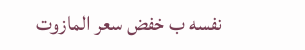نفسه ب خفض سعر المازوت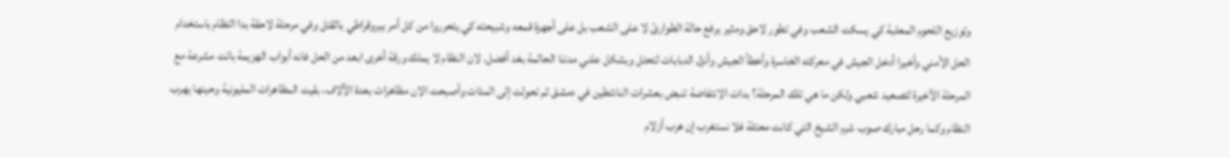وتوزيع اللحوم المعلبة كي يسكت الشعب وفي تطور لاحق ومثير يرفع حالة الطوارئ لا على الشعب بل على أجهزة قمعه وشبيحته كي يتحرروا من كل أمر بيروقراطي بالقتل وفي مرحلة لاحقة بدا النظام باستخدام الحل الأمني وأخيرا أدخل الجيش في معركته الخاسرة وأخطأ الجيش وأنزل الدبابات لتحتل وبشكل علني مدننا الحالمة بغد أفضل. لان النظام لا يملك ورقة أخرى ابعد من الحل فانه أبواب الهزيمة باتت مشرعة مع المرحلة الأخيرة لتصعيد شعبي ولكن ما هي تلك المرحلة؟ بدات الانتفاضة تنبض بعشرات الناشطين في دمشق ثم تحولت إلى المئات وأصبحت الان مظاهرات بعدة الآلاف، بقيت المظاهرات المليونية وحينها يهرب النظام وكما رحل مبارك صوب شرم الشيخ التي كانت محتلة فلا نستغرب إن هرب أزلام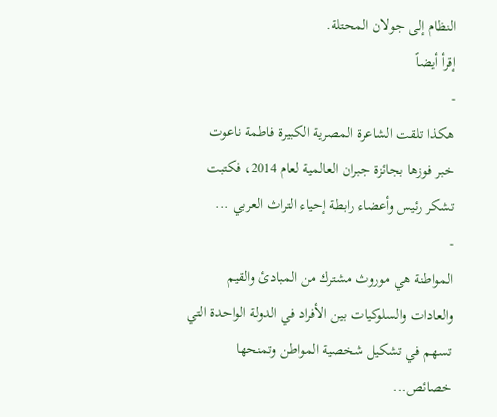النظام إلى جولان المحتلة.
إقرأ أيضاً
-
هكذا تلقت الشاعرة المصرية الكبيرة فاطمة ناعوت خبر فوزها بجائزة جبران العالمية لعام 2014، فكتبت تشكر رئيس وأعضاء رابطة إحياء التراث العربي ...
-
المواطنة هي موروث مشترك من المبادئ والقيم والعادات والسلوكيات بين الأفراد في الدولة الواحدة التي تسهم في تشكيل شخصية المواطن وتمنحها خصائص...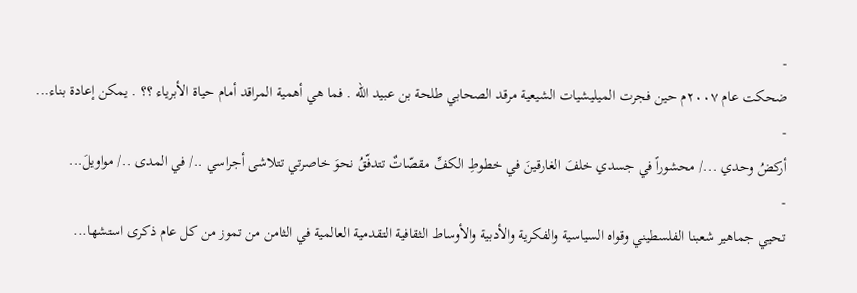-
ضحكت عام ٢٠٠٧م حين فجرت الميليشيات الشيعية مرقد الصحابي طلحة بن عبيد الله . فما هي أهمية المراقد أمام حياة الأبرياء ؟؟ . يمكن إعادة بناء...
-
أركضُ وحدي .../ محشوراً في جسدي خلفَ الغارقينَ في خطوطِ الكفِّ مقصّاتٌ تتدفّقُ نحوَ خاصرتي تتلاشى أجراسي ../ في المدى ../ مواويلَ...
-
تحيي جماهير شعبنا الفلسطيني وقواه السياسية والفكرية والأدبية والأوساط الثقافية التقدمية العالمية في الثامن من تموز من كل عام ذكرى استشها...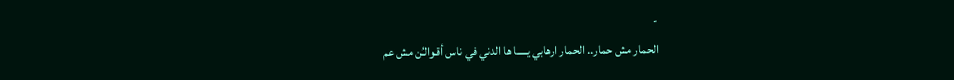-
الحمار مش حمار.. الحمار ارهابي يـــــا ها الدني في ناس أقـوالـُن مش عم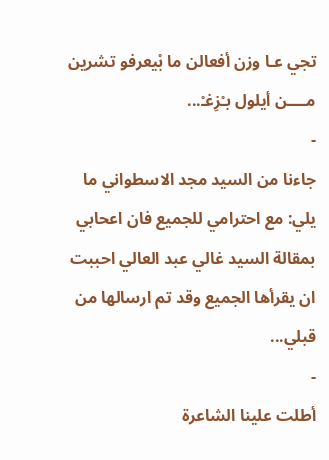تجي عـا وزن أفعالن ما بْيعرفو تشرين مــــن أيلول بـْزِغـْ...
-
جاءنا من السيد مجد الاسطواني ما يلي: مع احترامي للجميع فان اعحابي بمقالة السيد غالي عبد العالي احببت ان يقرأها الجميع وقد تم ارسالها من قبلي...
-
أطلت علينا الشاعرة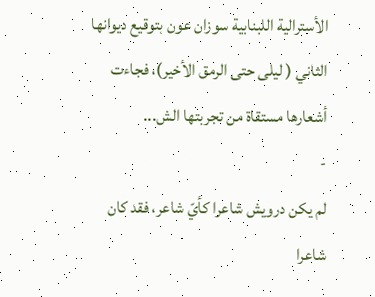الأسترالية اللبنابية سوزان عون بتوقيع ديوانها الثاني ( ليلى حتى الرمق الأخير)، فجاءت أشعارها مستقاة من تجربتها الش...
-
لم يكن درويش شاعرا كأيّ شاعر، فقد كان شاعرا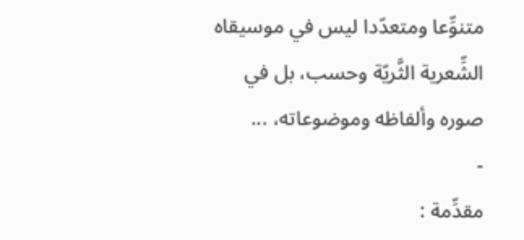متنوِّعا ومتعدّدا ليس في موسيقاه الشِّعرية الثَّريّة وحسب، بل في صوره وألفاظه وموضوعاته، ...
-
مقدِّمة :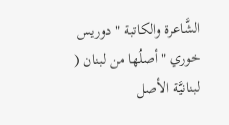الشَّاعرة والكاتبة " دوريس خوري " أصلُها من لبنان ( لبنانيَّة الأصل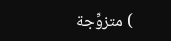) متزوِّجة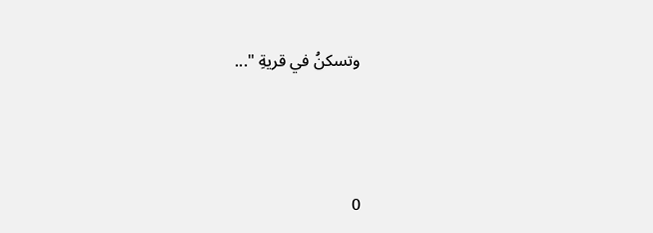وتسكنُ في قريةِ "...





0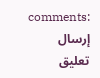comments:
إرسال تعليق